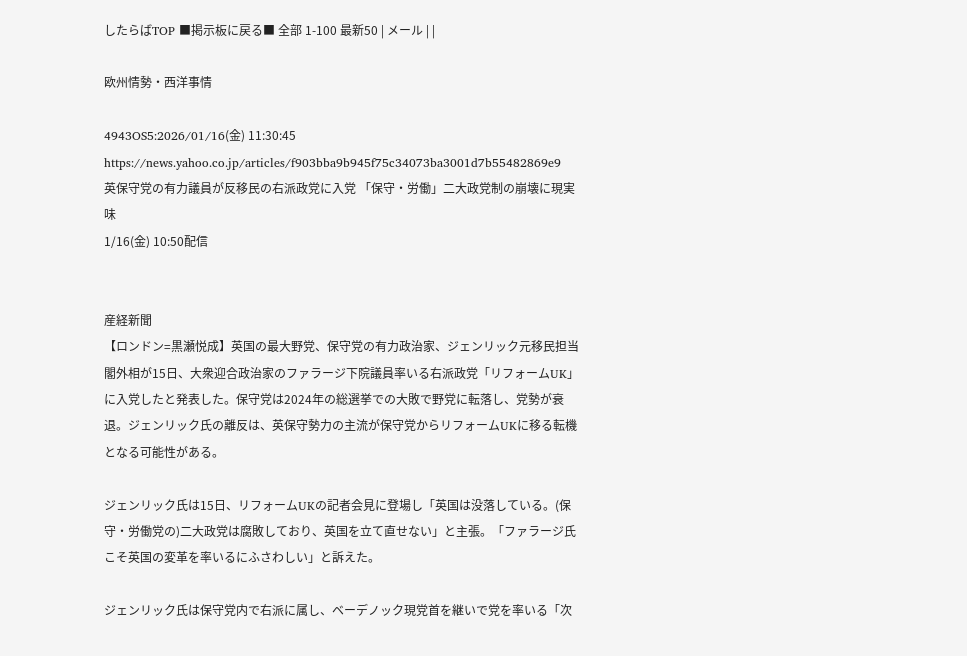したらばTOP ■掲示板に戻る■ 全部 1-100 最新50 | メール | |

欧州情勢・西洋事情

4943OS5:2026/01/16(金) 11:30:45
https://news.yahoo.co.jp/articles/f903bba9b945f75c34073ba3001d7b55482869e9
英保守党の有力議員が反移民の右派政党に入党 「保守・労働」二大政党制の崩壊に現実味
1/16(金) 10:50配信


産経新聞
【ロンドン=黒瀬悦成】英国の最大野党、保守党の有力政治家、ジェンリック元移民担当閣外相が15日、大衆迎合政治家のファラージ下院議員率いる右派政党「リフォームUK」に入党したと発表した。保守党は2024年の総選挙での大敗で野党に転落し、党勢が衰退。ジェンリック氏の離反は、英保守勢力の主流が保守党からリフォームUKに移る転機となる可能性がある。

ジェンリック氏は15日、リフォームUKの記者会見に登場し「英国は没落している。(保守・労働党の)二大政党は腐敗しており、英国を立て直せない」と主張。「ファラージ氏こそ英国の変革を率いるにふさわしい」と訴えた。

ジェンリック氏は保守党内で右派に属し、ベーデノック現党首を継いで党を率いる「次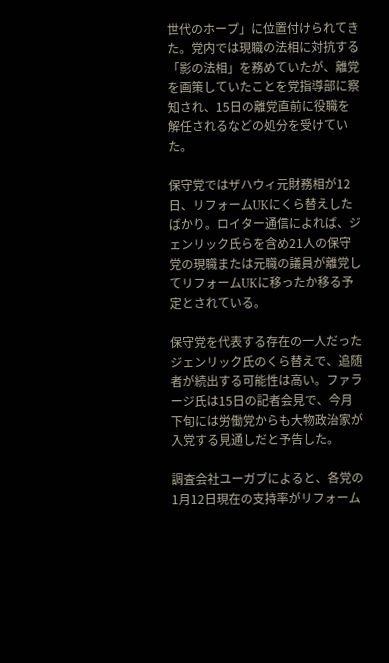世代のホープ」に位置付けられてきた。党内では現職の法相に対抗する「影の法相」を務めていたが、離党を画策していたことを党指導部に察知され、15日の離党直前に役職を解任されるなどの処分を受けていた。

保守党ではザハウィ元財務相が12日、リフォームUKにくら替えしたばかり。ロイター通信によれば、ジェンリック氏らを含め21人の保守党の現職または元職の議員が離党してリフォームUKに移ったか移る予定とされている。

保守党を代表する存在の一人だったジェンリック氏のくら替えで、追随者が続出する可能性は高い。ファラージ氏は15日の記者会見で、今月下旬には労働党からも大物政治家が入党する見通しだと予告した。

調査会社ユーガブによると、各党の1月12日現在の支持率がリフォーム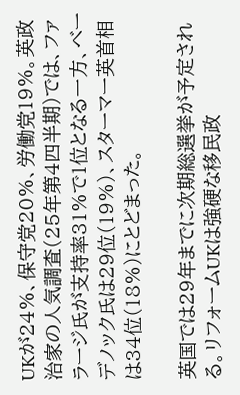UKが24%、保守党20%、労働党19%。英政治家の人気調査(25年第4四半期)では、ファラージ氏が支持率31%で1位となる一方、ベーデノック氏は29位(19%)、スターマー英首相は34位(18%)にとどまった。

英国では29年までに次期総選挙が予定される。リフォームUKは強硬な移民政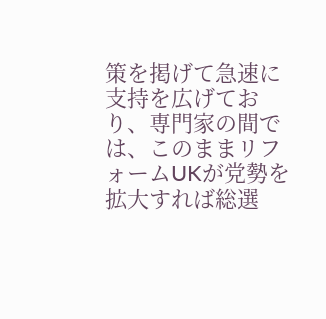策を掲げて急速に支持を広げており、専門家の間では、このままリフォームUKが党勢を拡大すれば総選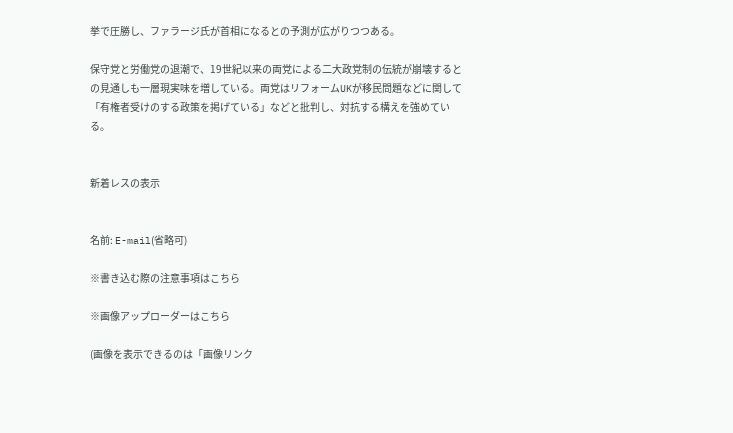挙で圧勝し、ファラージ氏が首相になるとの予測が広がりつつある。

保守党と労働党の退潮で、19世紀以来の両党による二大政党制の伝統が崩壊するとの見通しも一層現実味を増している。両党はリフォームUKが移民問題などに関して「有権者受けのする政策を掲げている」などと批判し、対抗する構えを強めている。


新着レスの表示


名前: E-mail(省略可)

※書き込む際の注意事項はこちら

※画像アップローダーはこちら

(画像を表示できるのは「画像リンク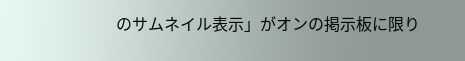のサムネイル表示」がオンの掲示板に限り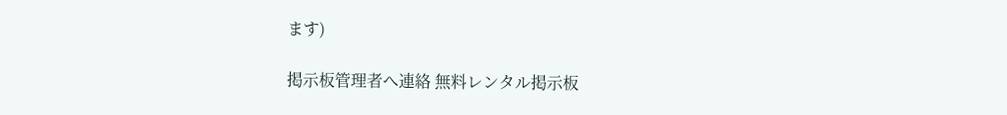ます)

掲示板管理者へ連絡 無料レンタル掲示板